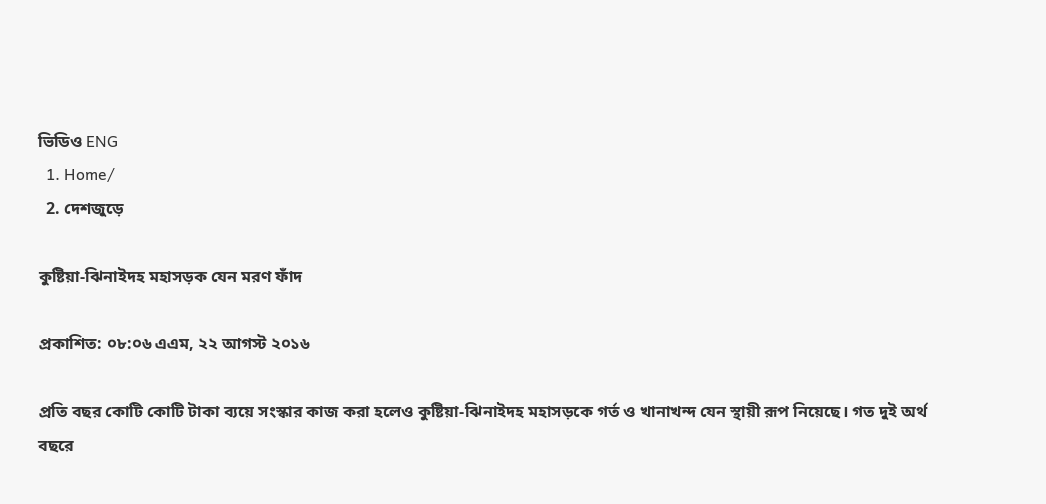ভিডিও ENG
  1. Home/
  2. দেশজুড়ে

কুষ্টিয়া-ঝিনাইদহ মহাসড়ক যেন মরণ ফাঁদ

প্রকাশিত: ০৮:০৬ এএম, ২২ আগস্ট ২০১৬

প্রতি বছর কোটি কোটি টাকা ব্যয়ে সংস্কার কাজ করা হলেও কুষ্টিয়া-ঝিনাইদহ মহাসড়কে গর্ত ও খানাখন্দ যেন স্থায়ী রূপ নিয়েছে। গত দুই অর্থ বছরে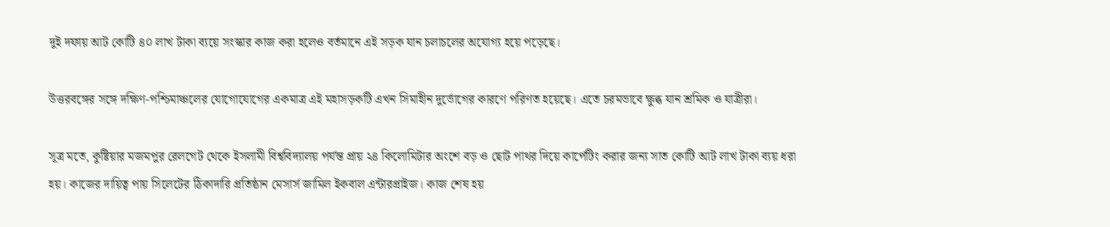দুই দফায় আট কোটি ৪০ লাখ টাকা ব্যয়ে সংস্কার কাজ করা হলেও বর্তমানে এই সড়ক যান চলাচলের অযোগ্য হয়ে পড়েছে।

উত্তরবঙ্গের সঙ্গে দক্ষিণ-পশ্চিমাঞ্চলের যোগোযোগের একমাত্র এই মহাসড়কটি এখন সিমাহীন দুর্ভোগের কারণে পরিণত হয়েছে। এতে চরমভাবে ক্ষুব্ধ যান শ্রমিক ও যাত্রীরা।

সূত্র মতে, কুষ্টিয়ার মজমপুর রেলগেট থেকে ইসলামী বিশ্ববিদ্যালয় পর্যন্ত প্রায় ২৪ কিলোমিটার অংশে বড় ও ছোট পাথর দিয়ে কার্পেটিং করার জন্য সাত কোটি আট লাখ টাকা ব্যয় ধরা হয়। কাজের দায়িত্ব পায় সিলেটের ঠিকাদারি প্রতিষ্ঠান মেসার্স জামিল ইকবাল এন্টারপ্রাইজ। কাজ শেষ হয়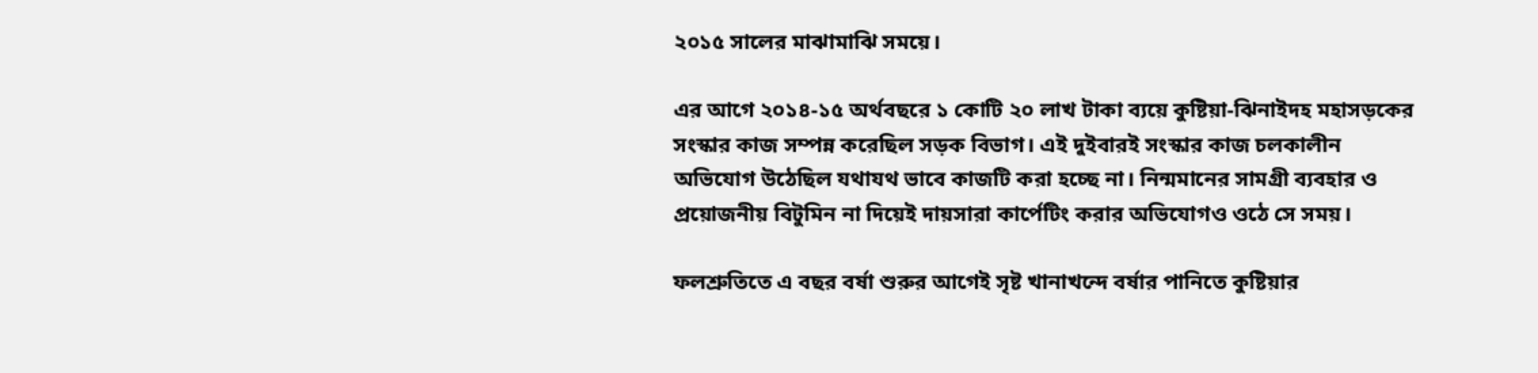২০১৫ সালের মাঝামাঝি সময়ে।

এর আগে ২০১৪-১৫ অর্থবছরে ১ কোটি ২০ লাখ টাকা ব্যয়ে কুষ্টিয়া-ঝিনাইদহ মহাসড়কের সংস্কার কাজ সম্পন্ন করেছিল সড়ক বিভাগ। এই দুইবারই সংস্কার কাজ চলকালীন অভিযোগ উঠেছিল যথাযথ ভাবে কাজটি করা হচ্ছে না। নিন্মমানের সামগ্রী ব্যবহার ও প্রয়োজনীয় বিটুমিন না দিয়েই দায়সারা কার্পেটিং করার অভিযোগও ওঠে সে সময়।

ফলশ্রুতিতে এ বছর বর্ষা শুরুর আগেই সৃষ্ট খানাখন্দে বর্ষার পানিতে কুষ্টিয়ার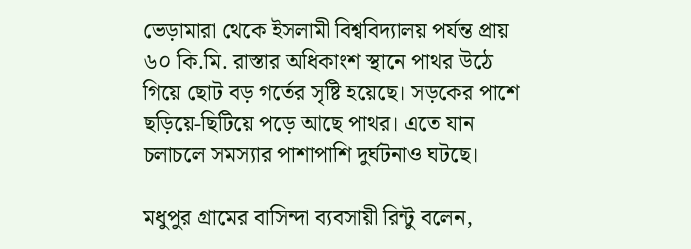ভেড়ামারা থেকে ইসলামী বিশ্ববিদ্যালয় পর্যন্ত প্রায় ৬০ কি.মি. রাস্তার অধিকাংশ স্থানে পাথর উঠে গিয়ে ছোট বড় গর্তের সৃষ্টি হয়েছে। সড়কের পাশে ছড়িয়ে-ছিটিয়ে পড়ে আছে পাথর। এতে যান চলাচলে সমস্যার পাশাপাশি দুর্ঘটনাও ঘটছে।

মধুপুর গ্রামের বাসিন্দা ব্যবসায়ী রিন্টু বলেন,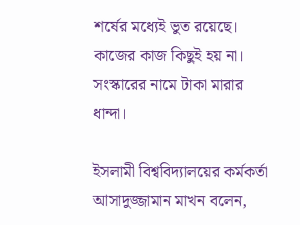শর্ষের মধ্যেই ভুত রয়েছে। কাজের কাজ কিছুই হয় না। সংস্কারের নামে টাকা মারার ধান্দা।

ইসলামী বিশ্ববিদ্যালয়ের কর্মকর্তা আসাদুজ্জামান মাখন বলেন,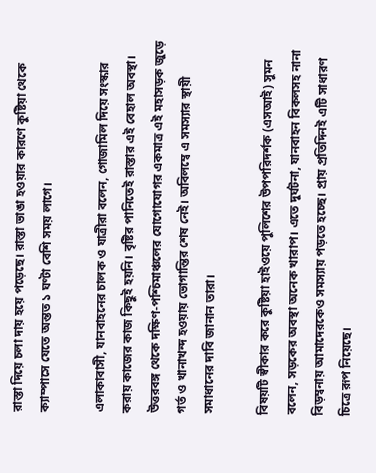রাস্তা দিয়ে চলা দায় হয়ে পড়েছে। রাস্তা ভাঙা হওয়ার কারণে কুষ্টিয়া থেকে ক্যাম্পাসে যেতে অন্তত ১ ঘণ্টা বেশি সময় লাগে।

এলাকাবাসী, যানবাহনের চালক ও যাত্রীরা বলেন, গোজামিল দিয়ে সংস্কার করায় কাজের কাজ কিছুই হয়নি। বৃষ্টির পানিতেই রাস্তার এই বেহাল অবস্থা। উত্তরবঙ্গ থেকে দক্ষিণ-পশ্চিমাঞ্চলের যোগোযোগর একমাত্র এই মহাসড়ক জুড়ে গর্ত ও খানাখন্দ হওয়ায় ভোগান্তির শেষ নেই। অবিলম্বে এ সমস্যার স্থায়ী সমাধানের দাবি জানান তারা।

বিষয়টি স্বীকার করে কুষ্টিয়া হাইওয়ে পুলিশের উপপরিদর্শক (এসআই) সুমন বলেন, সড়কের অবস্থা অনেক খারাপ। এতে দুর্ঘটনা, যানবাহন বিকলসহ নানা বিড়ম্বনায় আমাদেরকেও সমস্যায় পড়তে হচ্ছে। প্রায় প্রতিদিনই এটি সাধারণ চিত্রে রূপ নিয়েছে।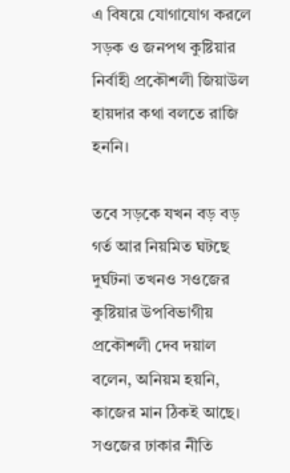এ বিষয়ে যোগাযোগ করলে সড়ক ও জনপথ কুষ্টিয়ার নির্বাহী প্রকৌশলী জিয়াউল হায়দার কথা বলতে রাজি হননি।

তবে সড়কে যখন বড় বড় গর্ত আর নিয়মিত ঘটছে দুর্ঘটনা তখনও সওজের কুষ্টিয়ার উপবিভাগীয় প্রকৌশলী দেব দয়াল বলেন, অনিয়ম হয়নি, কাজের মান ঠিকই আছে। সওজের ঢাকার নীতি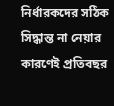নির্ধারকদের সঠিক সিদ্ধান্ত না নেয়ার কারণেই প্রতিবছর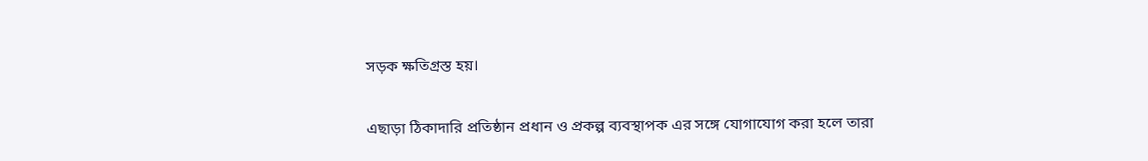সড়ক ক্ষতিগ্রস্ত হয়।

এছাড়া ঠিকাদারি প্রতিষ্ঠান প্রধান ও প্রকল্প ব্যবস্থাপক এর সঙ্গে যোগাযোগ করা হলে তারা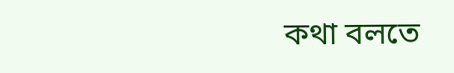কথা বলতে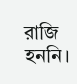রাজি হননি।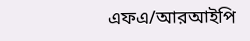এফএ/আরআইপি